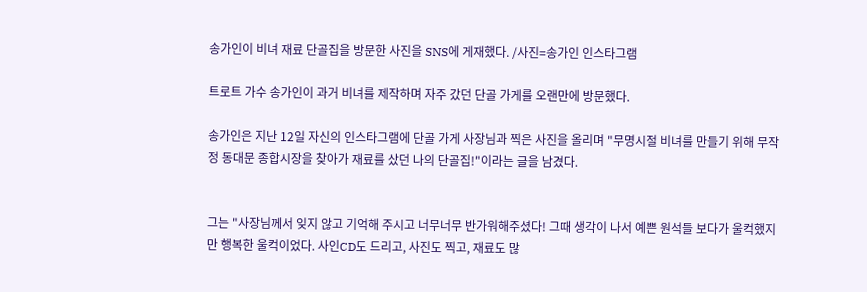송가인이 비녀 재료 단골집을 방문한 사진을 SNS에 게재했다. /사진=송가인 인스타그램

트로트 가수 송가인이 과거 비녀를 제작하며 자주 갔던 단골 가게를 오랜만에 방문했다.

송가인은 지난 12일 자신의 인스타그램에 단골 가게 사장님과 찍은 사진을 올리며 "무명시절 비녀를 만들기 위해 무작정 동대문 종합시장을 찾아가 재료를 샀던 나의 단골집!"이라는 글을 남겼다.


그는 "사장님께서 잊지 않고 기억해 주시고 너무너무 반가워해주셨다! 그때 생각이 나서 예쁜 원석들 보다가 울컥했지만 행복한 울컥이었다. 사인CD도 드리고, 사진도 찍고, 재료도 많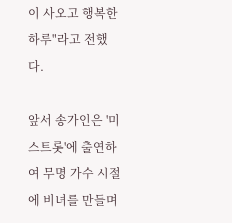이 사오고 행복한 하루"라고 전했다.

앞서 송가인은 '미스트롯'에 출연하여 무명 가수 시절에 비녀를 만들며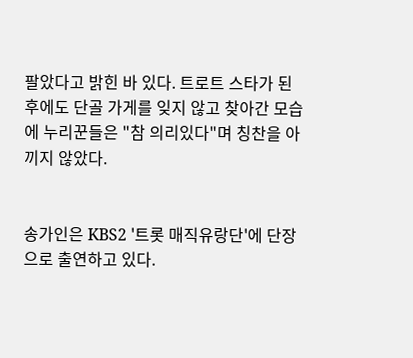팔았다고 밝힌 바 있다. 트로트 스타가 된 후에도 단골 가게를 잊지 않고 찾아간 모습에 누리꾼들은 "참 의리있다"며 칭찬을 아끼지 않았다.


송가인은 KBS2 '트롯 매직유랑단'에 단장으로 출연하고 있다.